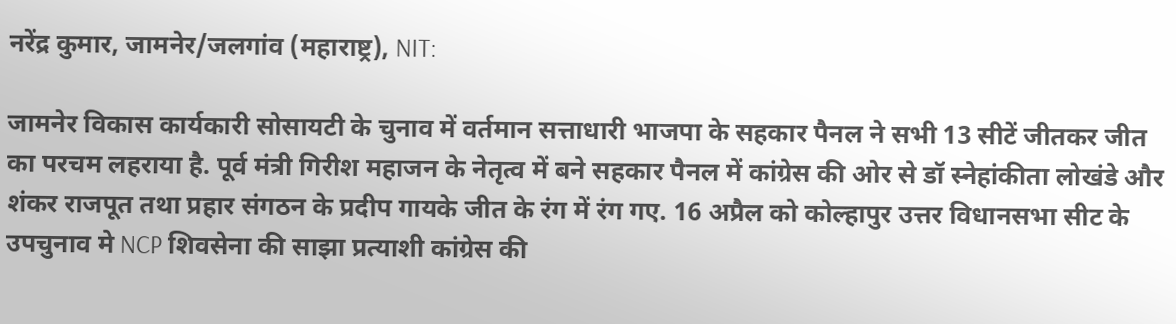नरेंद्र कुमार, जामनेर/जलगांव (महाराष्ट्र), NIT:

जामनेर विकास कार्यकारी सोसायटी के चुनाव में वर्तमान सत्ताधारी भाजपा के सहकार पैनल ने सभी 13 सीटें जीतकर जीत का परचम लहराया है. पूर्व मंत्री गिरीश महाजन के नेतृत्व में बने सहकार पैनल में कांग्रेस की ओर से डॉ स्नेहांकीता लोखंडे और शंकर राजपूत तथा प्रहार संगठन के प्रदीप गायके जीत के रंग में रंग गए. 16 अप्रैल को कोल्हापुर उत्तर विधानसभा सीट के उपचुनाव मे NCP शिवसेना की साझा प्रत्याशी कांग्रेस की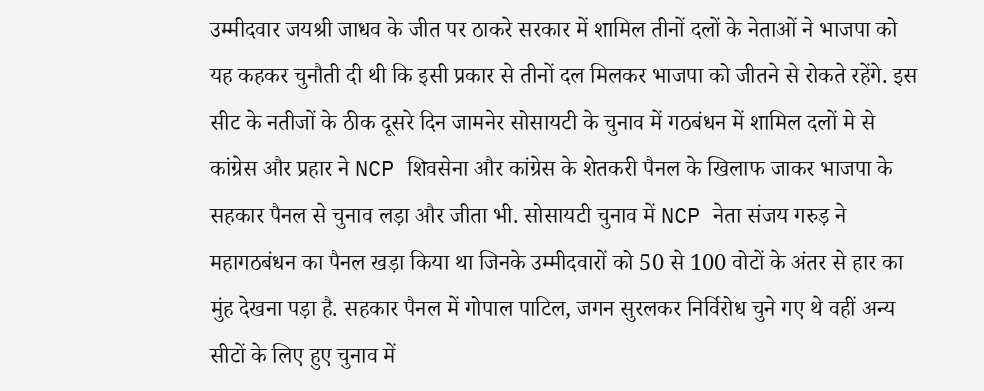उम्मीदवार जयश्री जाधव के जीत पर ठाकरे सरकार में शामिल तीनों दलों के नेताओं ने भाजपा को यह कहकर चुनौती दी थी कि इसी प्रकार से तीनों दल मिलकर भाजपा को जीतने से रोकते रहेंगे. इस सीट के नतीजों के ठीक दूसरे दिन जामनेर सोसायटी के चुनाव में गठबंधन में शामिल दलों मे से कांग्रेस और प्रहार ने NCP शिवसेना और कांग्रेस के शेतकरी पैनल के खिलाफ जाकर भाजपा के सहकार पैनल से चुनाव लड़ा और जीता भी. सोसायटी चुनाव में NCP नेता संजय गरुड़ ने महागठबंधन का पैनल खड़ा किया था जिनके उम्मीदवारों को 50 से 100 वोटों के अंतर से हार का मुंह देखना पड़ा है. सहकार पैनल में गोपाल पाटिल, जगन सुरलकर निर्विरोध चुने गए थे वहीं अन्य सीटों के लिए हुए चुनाव में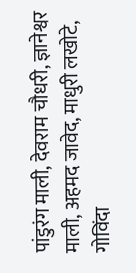पांडुरंग माली, देवराम चौधरी, ज्ञानेश्वर माली, अहमद जावेद, माधुरी लखोटे, गोविंदा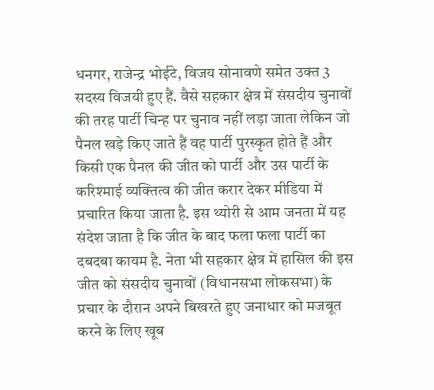धनगर, राजेन्द्र भोईटे, विजय सोनावणे समेत उक्त 3 सदस्य विजयी हुए हैं. वैसे सहकार क्षेत्र में संसदीय चुनावों की तरह पार्टी चिन्ह पर चुनाव नहीं लड़ा जाता लेकिन जो पैनल खड़े किए जाते हैं वह पार्टी पुरस्कृत होते हैं और किसी एक पैनल की जीत को पार्टी और उस पार्टी के करिश्माई व्यक्तित्व की जीत करार देकर मीडिया में प्रचारित किया जाता है. इस थ्योरी से आम जनता में यह संदेश जाता है कि जीत के बाद फला फला पार्टी का दबदबा कायम है. नेता भी सहकार क्षेत्र में हासिल की इस जीत को संसदीय चुनावों (विधानसभा लोकसभा) के प्रचार के दौरान अपने बिखरते हुए जनाधार को मजबूत करने के लिए खूब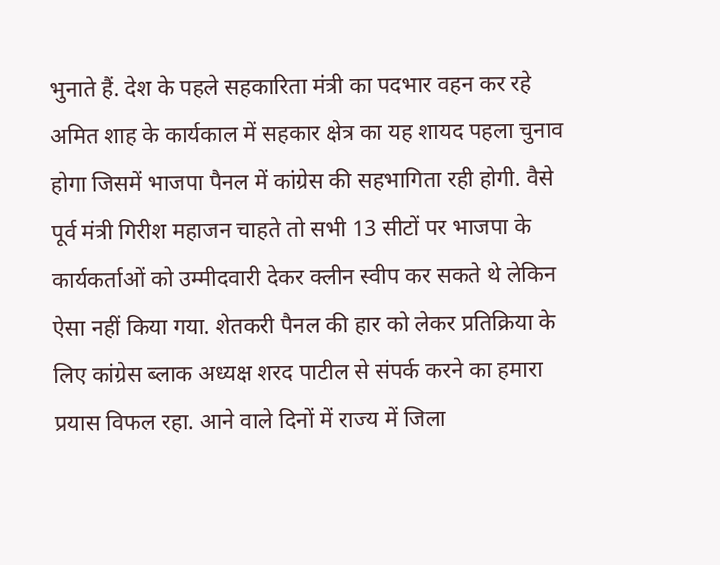भुनाते हैं. देश के पहले सहकारिता मंत्री का पदभार वहन कर रहे अमित शाह के कार्यकाल में सहकार क्षेत्र का यह शायद पहला चुनाव होगा जिसमें भाजपा पैनल में कांग्रेस की सहभागिता रही होगी. वैसे पूर्व मंत्री गिरीश महाजन चाहते तो सभी 13 सीटों पर भाजपा के कार्यकर्ताओं को उम्मीदवारी देकर क्लीन स्वीप कर सकते थे लेकिन ऐसा नहीं किया गया. शेतकरी पैनल की हार को लेकर प्रतिक्रिया के लिए कांग्रेस ब्लाक अध्यक्ष शरद पाटील से संपर्क करने का हमारा प्रयास विफल रहा. आने वाले दिनों में राज्य में जिला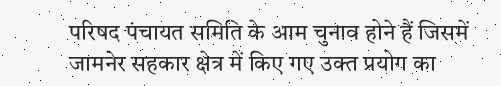परिषद पंचायत समिति के आम चुनाव होने हैं जिसमें जामनेर सहकार क्षेत्र में किए गए उक्त प्रयोग का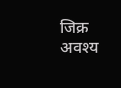जिक्र अवश्य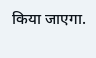किया जाएगा.